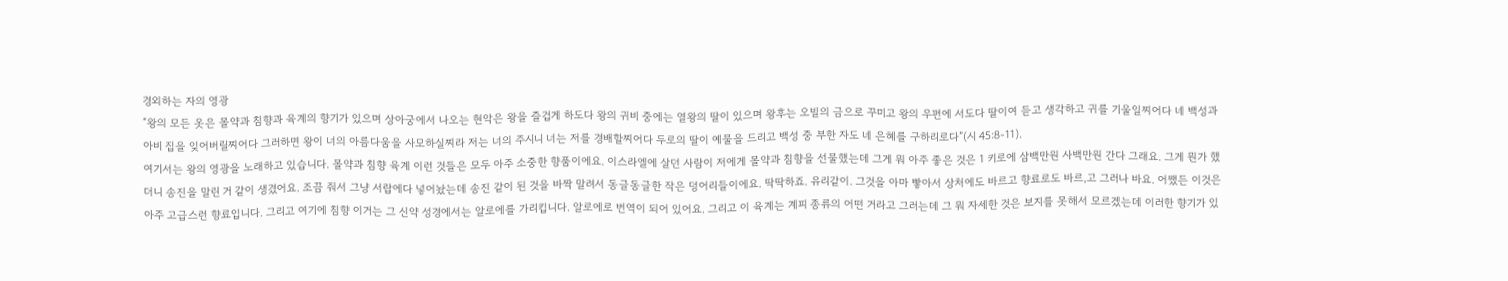경외하는 자의 영광
“왕의 모든 옷은 몰약과 침향과 육계의 향기가 있으며 상아궁에서 나오는 현악은 왕을 즐겁게 하도다 왕의 귀비 중에는 열왕의 딸이 있으며 왕후는 오빌의 금으로 꾸미고 왕의 우편에 서도다 딸이여 듣고 생각하고 귀를 기울일찌어다 네 백성과 아비 집을 잊어버릴찌어다 그러하면 왕이 너의 아름다움을 사모하실찌라 저는 너의 주시니 너는 저를 경배할찌어다 두로의 딸이 예물을 드리고 백성 중 부한 자도 네 은혜를 구하리로다”(시 45:8-11).
여기서는 왕의 영광을 노래하고 있습니다. 몰약과 침향 육계 이런 것들은 모두 아주 소중한 향품이에요. 이스라엘에 살던 사람이 저에게 몰약과 침향을 선물했는데 그게 뭐 아주 좋은 것은 1 키로에 삼백만원 사백만원 간다 그래요. 그게 뭔가 했더니 송진을 말린 거 같이 생겼어요. 조끔 줘서 그냥 서랍에다 넣어놨는데 송진 같이 된 것을 바짝 말려서 동글동글한 작은 덩어리들이에요. 딱딱하죠. 유리같이. 그것을 아마 빻아서 상처에도 바르고 향료로도 바르,고 그러나 바요. 어쨌든 이것은 아주 고급스런 향료입니다. 그리고 여기에 침향 이거는 그 신약 성경에서는 알로에를 가리킵니다. 알로에로 번역이 되어 있어요. 그리고 이 육계는 계피 종류의 어떤 거라고 그러는데 그 뭐 자세한 것은 보지를 못해서 모르겠는데 이러한 향기가 있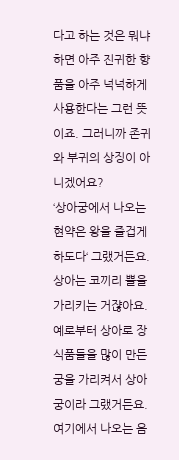다고 하는 것은 뭐냐하면 아주 진귀한 향품을 아주 넉넉하게 사용한다는 그런 뜻이죠. 그러니까 존귀와 부귀의 상징이 아니겠어요?
‘상아궁에서 나오는 현약은 왕을 즐겁게 하도다‘ 그랬거든요. 상아는 코끼리 쁠을 가리키는 거쟎아요. 예로부터 상아로 장식품들을 많이 만든 궁을 가리켜서 상아궁이라 그랬거든요. 여기에서 나오는 음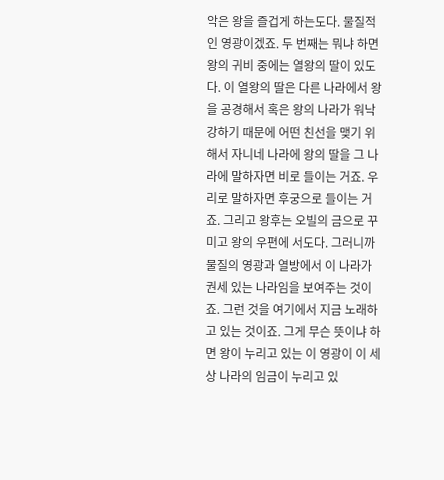악은 왕을 즐겁게 하는도다. 물질적인 영광이겠죠. 두 번째는 뭐냐 하면 왕의 귀비 중에는 열왕의 딸이 있도다. 이 열왕의 딸은 다른 나라에서 왕을 공경해서 혹은 왕의 나라가 워낙 강하기 때문에 어떤 친선을 맺기 위해서 자니네 나라에 왕의 딸을 그 나라에 말하자면 비로 들이는 거죠. 우리로 말하자면 후궁으로 들이는 거죠. 그리고 왕후는 오빌의 금으로 꾸미고 왕의 우편에 서도다. 그러니까 물질의 영광과 열방에서 이 나라가 권세 있는 나라임을 보여주는 것이죠. 그런 것을 여기에서 지금 노래하고 있는 것이죠. 그게 무슨 뜻이냐 하면 왕이 누리고 있는 이 영광이 이 세상 나라의 임금이 누리고 있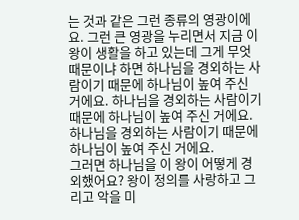는 것과 같은 그런 종류의 영광이에요. 그런 큰 영광을 누리면서 지금 이 왕이 생활을 하고 있는데 그게 무엇때문이냐 하면 하나님을 경외하는 사람이기 때문에 하나님이 높여 주신 거에요. 하나님을 경외하는 사람이기 때문에 하나님이 높여 주신 거에요. 하나님을 경외하는 사람이기 때문에 하나님이 높여 주신 거에요.
그러면 하나님을 이 왕이 어떻게 경외했어요? 왕이 정의를 사랑하고 그리고 악을 미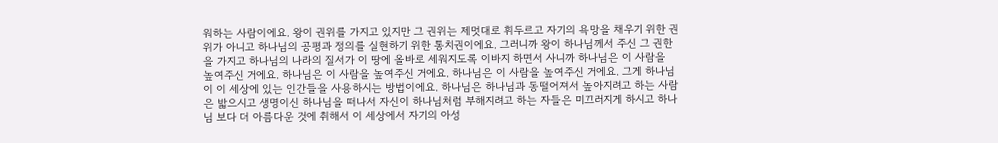워하는 사람이에요. 왕이 권위를 가지고 있지만 그 권위는 제멋대로 휘두르고 자기의 욕망을 채우기 위한 권위가 아니고 하나님의 공평과 정의를 실현하기 위한 통치권이에요. 그러니까 왕이 하나님께서 주신 그 권한을 가지고 하나님의 나라의 질서가 이 땅에 올바로 세워지도록 이바지 하면서 사니까 하나님은 이 사람을 높여주신 거에요. 하나님은 이 사람을 높여주신 거에요. 하나님은 이 사람을 높여주신 거에요. 그게 하나님이 이 세상에 있는 인간들을 사용하시는 방법이에요. 하나님은 하나님과 동떨어져서 높아지려고 하는 사람은 밟으시고 생명이신 하나님을 떠나서 자신이 하나님처럼 부해지려고 하는 자들은 미끄러지게 하시고 하나님 보다 더 아름다운 것에 취해서 이 세상에서 자기의 아성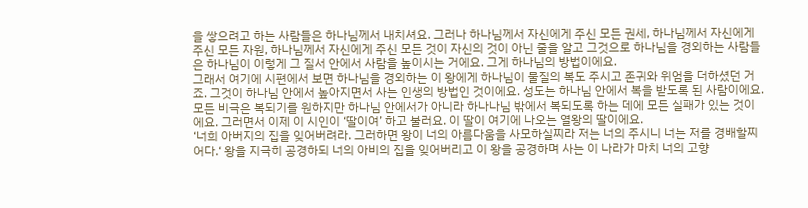을 쌓으려고 하는 사람들은 하나님께서 내치셔요. 그러나 하나님께서 자신에게 주신 모든 권세, 하나님께서 자신에게 주신 모든 자원, 하나님께서 자신에게 주신 모든 것이 자신의 것이 아닌 줄을 알고 그것으로 하나님을 경외하는 사람들은 하나님이 이렇게 그 질서 안에서 사람을 높이시는 거에요. 그게 하나님의 방법이에요.
그래서 여기에 시편에서 보면 하나님을 경외하는 이 왕에게 하나님이 물질의 복도 주시고 존귀와 위엄을 더하셨던 거죠. 그것이 하나님 안에서 높아지면서 사는 인생의 방법인 것이에요. 성도는 하나님 안에서 복을 받도록 된 사람이에요. 모든 비극은 복되기를 원하지만 하나님 안에서가 아니라 하나나님 밖에서 복되도록 하는 데에 모든 실패가 있는 것이에요. 그러면서 이제 이 시인이 ‘딸이여’ 하고 불러요. 이 딸이 여기에 나오는 열왕의 딸이에요.
‘너희 아버지의 집을 잊어버려라. 그러하면 왕이 너의 아름다움을 사모하실찌라 저는 너의 주시니 너는 저를 경배할찌어다.‘ 왕을 지극히 공경하되 너의 아비의 집을 잊어버리고 이 왕을 공경하며 사는 이 나라가 마치 너의 고향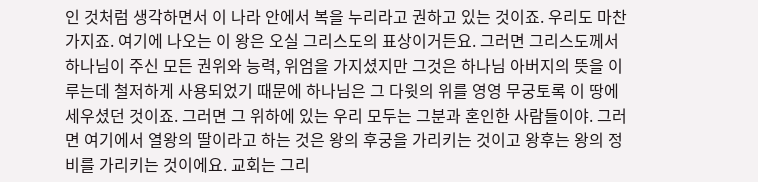인 것처럼 생각하면서 이 나라 안에서 복을 누리라고 권하고 있는 것이죠. 우리도 마찬가지죠. 여기에 나오는 이 왕은 오실 그리스도의 표상이거든요. 그러면 그리스도께서 하나님이 주신 모든 권위와 능력, 위엄을 가지셨지만 그것은 하나님 아버지의 뜻을 이루는데 철저하게 사용되었기 때문에 하나님은 그 다윗의 위를 영영 무궁토록 이 땅에 세우셨던 것이죠. 그러면 그 위하에 있는 우리 모두는 그분과 혼인한 사람들이야. 그러면 여기에서 열왕의 딸이라고 하는 것은 왕의 후궁을 가리키는 것이고 왕후는 왕의 정비를 가리키는 것이에요. 교회는 그리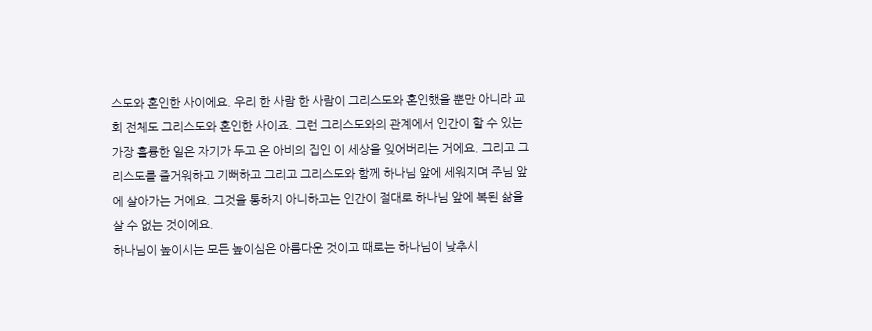스도와 혼인한 사이에요. 우리 한 사람 한 사람이 그리스도와 혼인했을 뿐만 아니라 교회 전체도 그리스도와 혼인한 사이죠. 그런 그리스도와의 관계에서 인간이 할 수 있는 가장 훌륭한 일은 자기가 두고 온 아비의 집인 이 세상을 잊어버리는 거에요. 그리고 그리스도를 즐거워하고 기뻐하고 그리고 그리스도와 함께 하나님 앞에 세워지며 주님 앞에 살아가는 거에요. 그것을 통하지 아니하고는 인간이 절대로 하나님 앞에 복된 삶을 살 수 없는 것이에요.
하나님이 높이시는 모든 높이심은 아름다운 것이고 때로는 하나님이 낮추시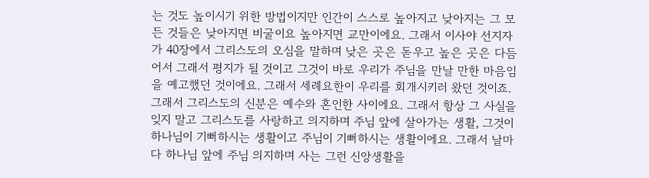는 것도 높이시기 위한 방법이지만 인간이 스스로 높아지고 낮아지는 그 모든 것들은 낮아지면 비굴이요 높아지면 교만이에요. 그래서 이사야 선지자가 40장에서 그리스도의 오심을 말하며 낮은 곳은 돋우고 높은 곳은 다듬어서 그래서 평지가 될 것이고 그것이 바로 우리가 주님을 만날 만한 마음임을 예고했던 것이에요. 그래서 세례요한이 우리를 회개시키러 왔던 것이죠. 그래서 그리스도의 신분은 예수와 혼인한 사이에요. 그래서 항상 그 사실을 잊지 말고 그리스도를 사랑하고 의지하며 주님 앞에 살아가는 생활, 그것이 하나님이 기뻐하시는 생활이고 주님이 기뻐하시는 생활이에요. 그래서 날마다 하나님 앞에 주님 의지하며 사는 그런 신앙생활을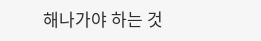해나가야 하는 것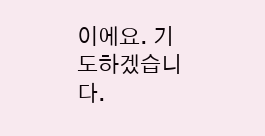이에요. 기도하겠습니다.